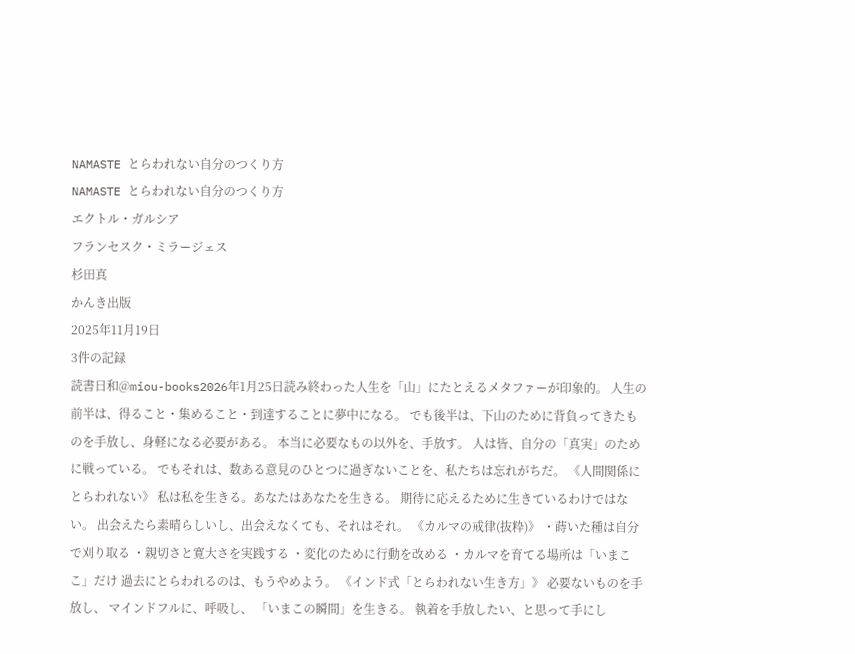NAMASTE とらわれない自分のつくり方
NAMASTE とらわれない自分のつくり方
エクトル・ガルシア
フランセスク・ミラージェス
杉田真
かんき出版
2025年11月19日
3件の記録
読書日和@miou-books2026年1月25日読み終わった人生を「山」にたとえるメタファーが印象的。 人生の前半は、得ること・集めること・到達することに夢中になる。 でも後半は、下山のために背負ってきたものを手放し、身軽になる必要がある。 本当に必要なもの以外を、手放す。 人は皆、自分の「真実」のために戦っている。 でもそれは、数ある意見のひとつに過ぎないことを、私たちは忘れがちだ。 《人間関係にとらわれない》 私は私を生きる。あなたはあなたを生きる。 期待に応えるために生きているわけではない。 出会えたら素晴らしいし、出会えなくても、それはそれ。 《カルマの戒律(抜粋)》 ・蒔いた種は自分で刈り取る ・親切さと寛大さを実践する ・変化のために行動を改める ・カルマを育てる場所は「いまここ」だけ 過去にとらわれるのは、もうやめよう。 《インド式「とらわれない生き方」》 必要ないものを手放し、 マインドフルに、呼吸し、 「いまこの瞬間」を生きる。 執着を手放したい、と思って手にし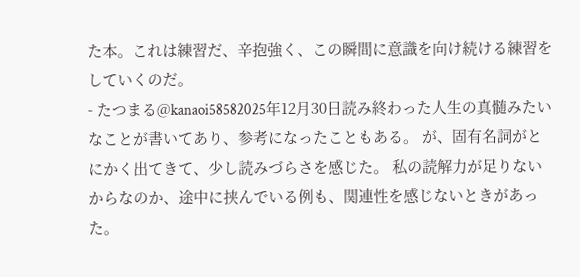た本。これは練習だ、辛抱強く、この瞬間に意識を向け続ける練習をしていくのだ。
- たつまる@kanaoi58582025年12月30日読み終わった人生の真髄みたいなことが書いてあり、参考になったこともある。 が、固有名詞がとにかく出てきて、少し読みづらさを感じた。 私の読解力が足りないからなのか、途中に挟んでいる例も、関連性を感じないときがあった。